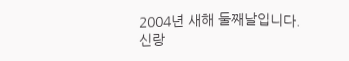2004년 새해 둘째날입니다.
신랑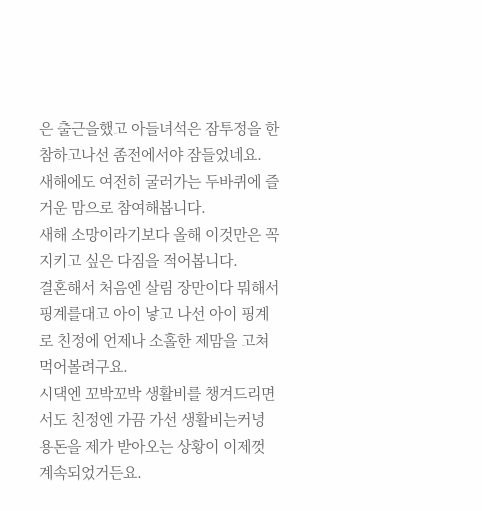은 출근을했고 아들녀석은 잠투정을 한참하고나선 좀전에서야 잠들었네요.
새해에도 여전히 굴러가는 두바퀴에 즐거운 맘으로 참여해봅니다.
새해 소망이라기보다 올해 이것만은 꼭지키고 싶은 다짐을 적어봅니다.
결혼해서 처음엔 살림 장만이다 뭐해서 핑계를대고 아이 낳고 나선 아이 핑계로 친정에 언제나 소홀한 제맘을 고쳐먹어볼려구요.
시댁엔 꼬박꼬박 생활비를 챙겨드리면서도 친정엔 가끔 가선 생활비는커녕 용돈을 제가 받아오는 상황이 이제껏 계속되었거든요.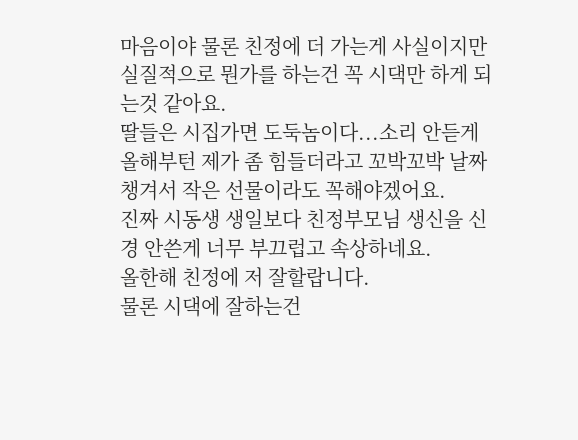마음이야 물론 친정에 더 가는게 사실이지만 실질적으로 뭔가를 하는건 꼭 시댁만 하게 되는것 같아요.
딸들은 시집가면 도둑놈이다...소리 안듣게 올해부턴 제가 좀 힘들더라고 꼬박꼬박 날짜 챙겨서 작은 선물이라도 꼭해야겠어요.
진짜 시동생 생일보다 친정부모님 생신을 신경 안쓴게 너무 부끄럽고 속상하네요.
올한해 친정에 저 잘할랍니다.
물론 시댁에 잘하는건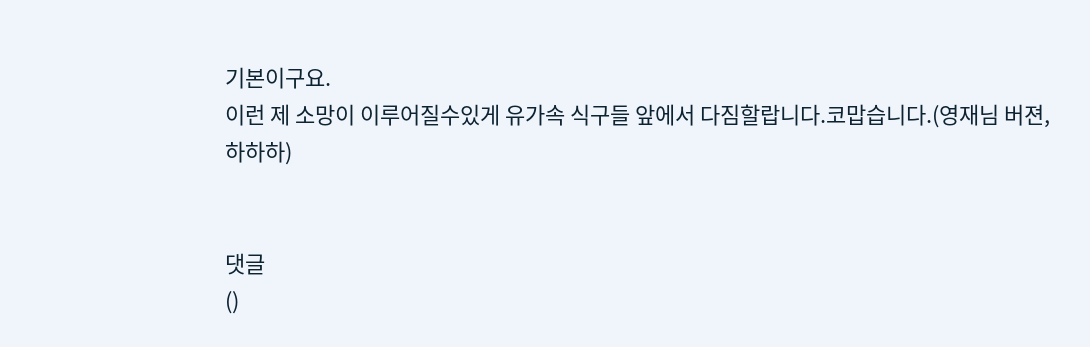기본이구요.
이런 제 소망이 이루어질수있게 유가속 식구들 앞에서 다짐할랍니다.코맙습니다.(영재님 버젼,하하하)


댓글
()